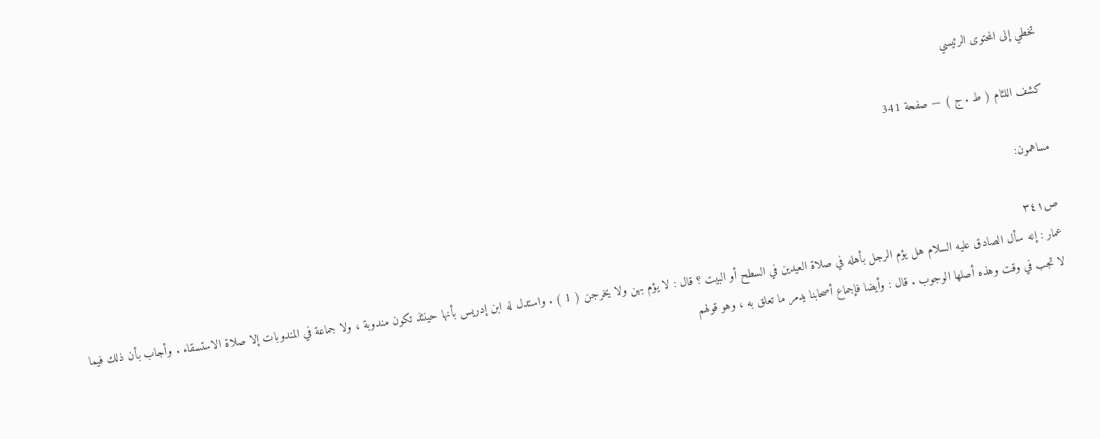تخطي إلى المحتوى الرئيسي

كشف اللثام ( ط . ج ) — صفحة 341

مساهمون:

ص٣٤١
عمار : إنه سأل الصادق عليه السلام هل يؤم الرجل بأهله في صلاة العيدين في السطح أو البيت ؟ قال : لا يؤم بهن ولا يخرجن ( 1 ) . واستدل له ابن إدريس بأنها حينئذ تكون مندوبة ، ولا جماعة في المندوبات إلا صلاة الاستسقاء . وأجاب بأن ذلك فيما لا تجب في وقت وهذه أصلها الوجوب . قال : وأيضا فإجماع أصحابنا يدمر ما تعلق به ، وهو قولهم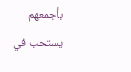بأجمعهم يستحب في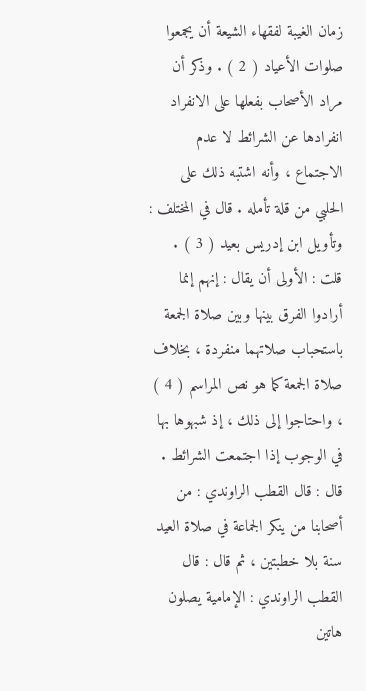زمان الغيبة لفقهاء الشيعة أن يجمعوا صلوات الأعياد ( 2 ) . وذكر أن مراد الأصحاب بفعلها على الانفراد انفرادها عن الشرائط لا عدم الاجتماع ، وأنه اشتبه ذلك على الحلبي من قلة تأمله . قال في المختلف : وتأويل ابن إدريس بعيد ( 3 ) . قلت : الأولى أن يقال : إنهم إنما أرادوا الفرق بينها وبين صلاة الجمعة باستحباب صلاتهما منفردة ، بخلاف صلاة الجمعة كما هو نص المراسم ( 4 ) ، واحتاجوا إلى ذلك ، إذ شبهوها بها في الوجوب إذا اجتمعت الشرائط . قال : قال القطب الراوندي : من أصحابنا من ينكر الجماعة في صلاة العيد سنة بلا خطبتين ، ثم قال : قال القطب الراوندي : الإمامية يصلون هاتين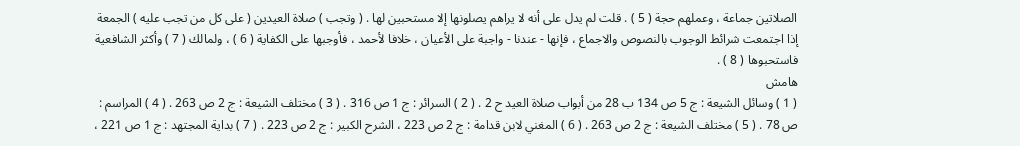الصلاتين جماعة ، وعملهم حجة ( 5 ) . قلت لم يدل على أنه لا يراهم يصلونها إلا مستحبين لها . ( وتجب ) صلاة العيدين ( على كل من تجب عليه ) الجمعة إذا اجتمعت شرائط الوجوب بالنصوص والاجماع ، فإنها - عندنا - واجبة على الأعيان ، خلافا لأحمد ، فأوجبها على الكفاية ( 6 ) ، ولمالك ( 7 ) وأكثر الشافعية فاستحبوها ( 8 ) .
هامش
( 1 ) وسائل الشيعة : ج 5 ص 134 ب 28 من أبواب صلاة العيد ح 2 . ( 2 ) السرائر : ج 1 ص 316 . ( 3 ) مختلف الشيعة : ج 2 ص 263 . ( 4 ) المراسم : ص 78 . ( 5 ) مختلف الشيعة : ج 2 ص 263 . ( 6 ) المغني لابن قدامة : ج 2 ص 223 ، الشرح الكبير : ج 2 ص 223 . ( 7 ) بداية المجتهد : ج 1 ص 221 ،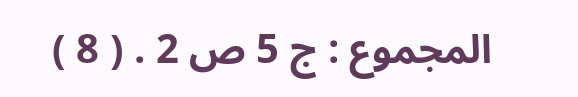المجموع : ج 5 ص 2 . ( 8 )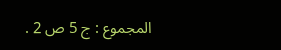المجموع : ج 5 ص 2 .